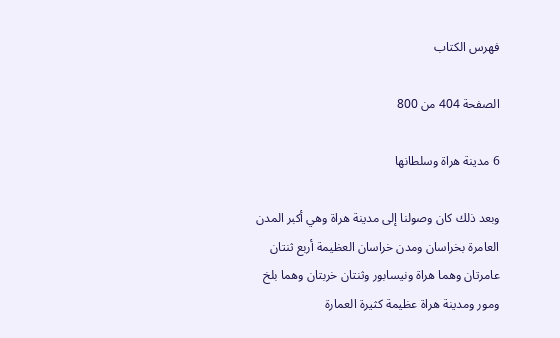فهرس الكتاب

الصفحة 404 من 800

6 مدينة هراة وسلطانها

وبعد ذلك كان وصولنا إلى مدينة هراة وهي أكبر المدن العامرة بخراسان ومدن خراسان العظيمة أربع ثنتان عامرتان وهما هراة ونيسابور وثنتان خربتان وهما بلخ ومور ومدينة هراة عظيمة كثيرة العمارة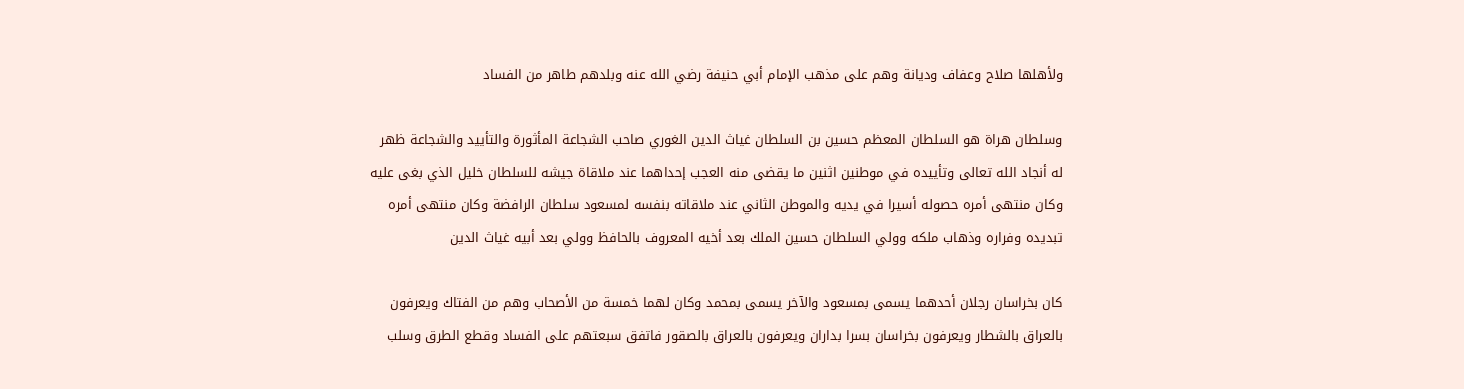ولأهلها صلاح وعفاف وديانة وهم على مذهب الإمام أبي حنيفة رضي الله عنه وبلدهم طاهر من الفساد

وسلطان هراة هو السلطان المعظم حسين بن السلطان غياث الدين الغوري صاحب الشجاعة المأثورة والتأييد والشجاعة ظهر له أنجاد الله تعالى وتأييده في موطنين اثنين ما يقضى منه العجب إحداهما عند ملاقاة جيشه للسلطان خليل الذي بغى عليه وكان منتهى أمره حصوله أسيرا في يديه والموطن الثاني عند ملاقاته بنفسه لمسعود سلطان الرافضة وكان منتهى أمره تبديده وفراره وذهاب ملكه وولي السلطان حسين الملك بعد أخيه المعروف بالحافظ وولي بعد أبيه غياث الدين

كان بخراسان رجلان أحدهما يسمى بمسعود والآخر يسمى بمحمد وكان لهما خمسة من الأصحاب وهم من الفتاك ويعرفون بالعراق بالشطار ويعرفون بخراسان بسرا بداران ويعرفون بالعراق بالصقور فاتفق سبعتهم على الفساد وقطع الطرق وسلب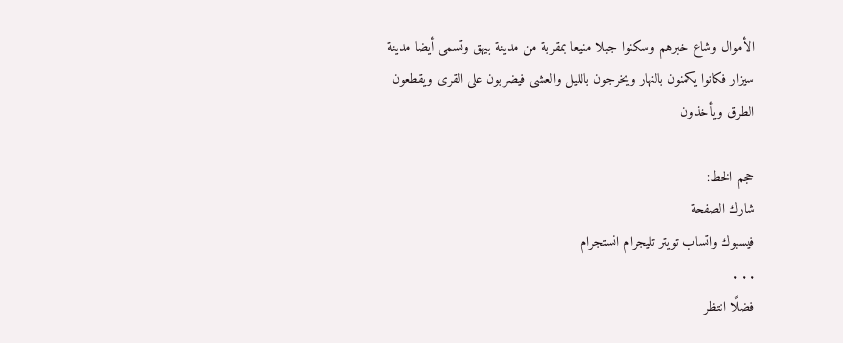الأموال وشاع خبرهم وسكنوا جبلا منيعا بمقربة من مدينة بيهق وتسمى أيضا مدينة سيزار فكانوا يكمنون بالنهار ويخرجون بالليل والعشى فيضربون على القرى ويقطعون الطرق ويأخذون

حجم الخط:
شارك الصفحة
فيسبوك واتساب تويتر تليجرام انستجرام
. . .
فضلًا انتظر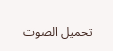تحميل الصوت